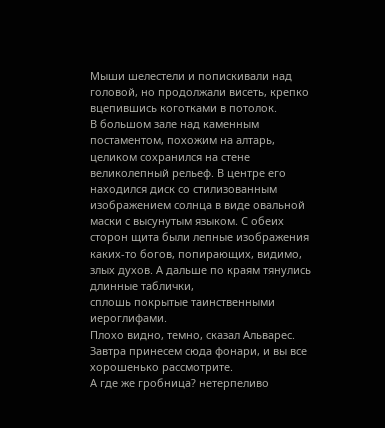Мыши шелестели и попискивали над головой, но продолжали висеть, крепко вцепившись коготками в потолок.
В большом зале над каменным постаментом, похожим на алтарь, целиком сохранился на стене великолепный рельеф. В центре его находился диск со стилизованным изображением солнца в виде овальной маски с высунутым языком. С обеих сторон щита были лепные изображения каких-то богов, попирающих, видимо, злых духов. А дальше по краям тянулись длинные таблички,
сплошь покрытые таинственными иероглифами.
Плохо видно, темно, сказал Альварес. Завтра принесем сюда фонари, и вы все хорошенько рассмотрите.
А где же гробница? нетерпеливо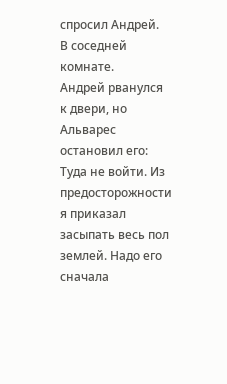спросил Андрей.
В соседней комнате.
Андрей рванулся к двери, но Альварес остановил его:
Туда не войти. Из предосторожности я приказал засыпать весь пол землей. Надо его сначала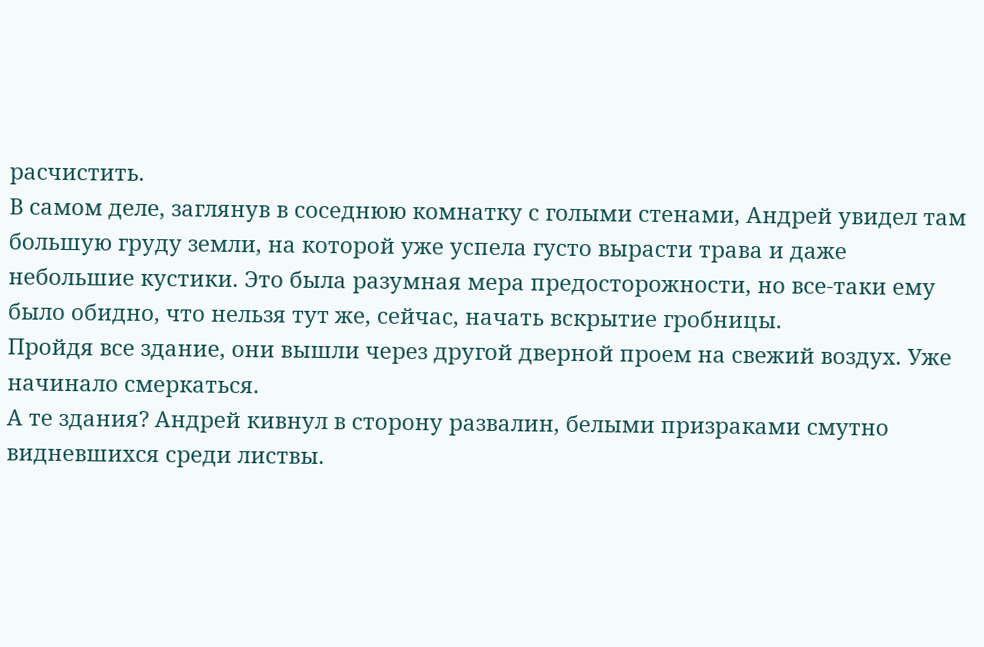расчистить.
В самом деле, заглянув в соседнюю комнатку с голыми стенами, Андрей увидел там большую груду земли, на которой уже успела густо вырасти трава и даже небольшие кустики. Это была разумная мера предосторожности, но все-таки ему было обидно, что нельзя тут же, сейчас, начать вскрытие гробницы.
Пройдя все здание, они вышли через другой дверной проем на свежий воздух. Уже начинало смеркаться.
А те здания? Андрей кивнул в сторону развалин, белыми призраками смутно видневшихся среди листвы.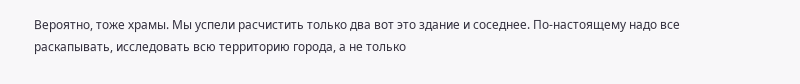Вероятно, тоже храмы. Мы успели расчистить только два вот это здание и соседнее. По-настоящему надо все раскапывать, исследовать всю территорию города, а не только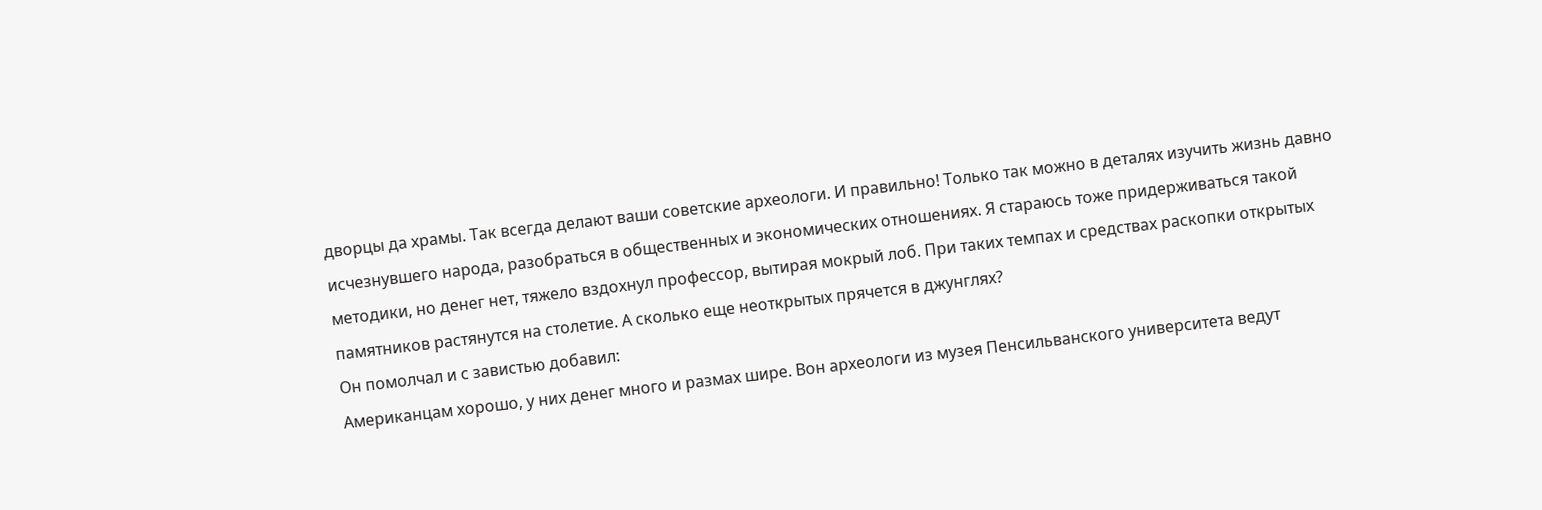дворцы да храмы. Так всегда делают ваши советские археологи. И правильно! Только так можно в деталях изучить жизнь давно исчезнувшего народа, разобраться в общественных и экономических отношениях. Я стараюсь тоже придерживаться такой методики, но денег нет, тяжело вздохнул профессор, вытирая мокрый лоб. При таких темпах и средствах раскопки открытых памятников растянутся на столетие. А сколько еще неоткрытых прячется в джунглях?
Он помолчал и с завистью добавил:
Американцам хорошо, у них денег много и размах шире. Вон археологи из музея Пенсильванского университета ведут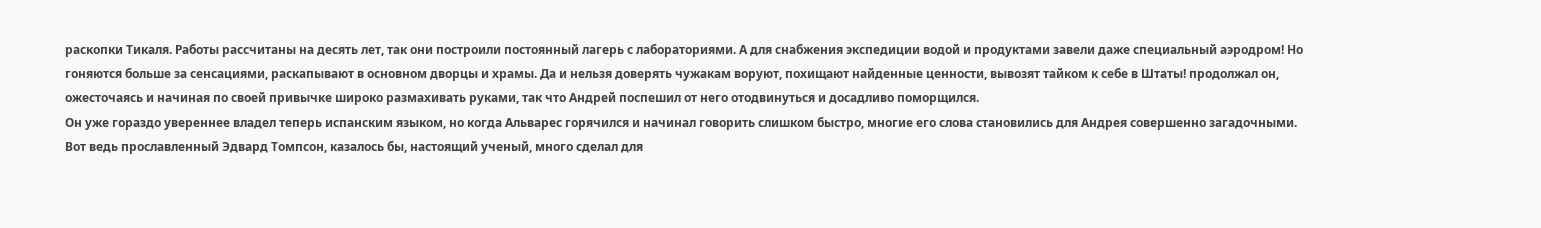раскопки Тикаля. Работы рассчитаны на десять лет, так они построили постоянный лагерь с лабораториями. А для снабжения экспедиции водой и продуктами завели даже специальный аэродром! Но гоняются больше за сенсациями, раскапывают в основном дворцы и храмы. Да и нельзя доверять чужакам воруют, похищают найденные ценности, вывозят тайком к себе в Штаты! продолжал он, ожесточаясь и начиная по своей привычке широко размахивать руками, так что Андрей поспешил от него отодвинуться и досадливо поморщился.
Он уже гораздо увереннее владел теперь испанским языком, но когда Альварес горячился и начинал говорить слишком быстро, многие его слова становились для Андрея совершенно загадочными.
Вот ведь прославленный Эдвард Томпсон, казалось бы, настоящий ученый, много сделал для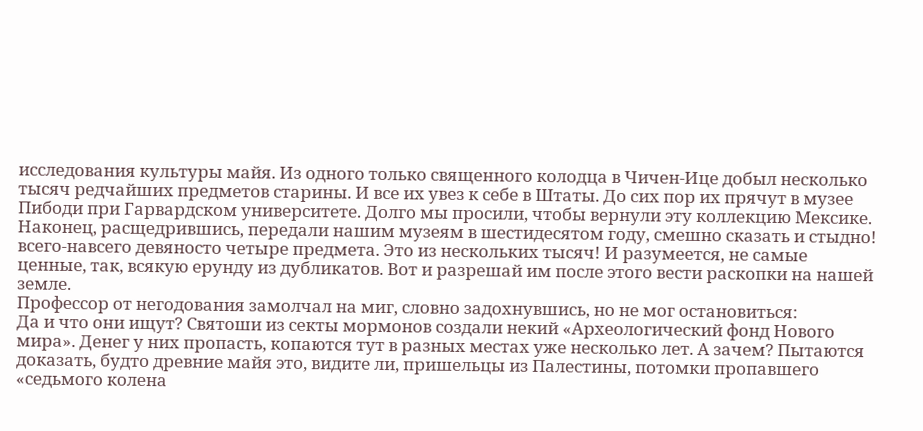исследования культуры майя. Из одного только священного колодца в Чичен-Ице добыл несколько тысяч редчайших предметов старины. И все их увез к себе в Штаты. До сих пор их прячут в музее Пибоди при Гарвардском университете. Долго мы просили, чтобы вернули эту коллекцию Мексике. Наконец, расщедрившись, передали нашим музеям в шестидесятом году, смешно сказать и стыдно! всего-навсего девяносто четыре предмета. Это из нескольких тысяч! И разумеется, не самые ценные, так, всякую ерунду из дубликатов. Вот и разрешай им после этого вести раскопки на нашей земле.
Профессор от негодования замолчал на миг, словно задохнувшись, но не мог остановиться:
Да и что они ищут? Святоши из секты мормонов создали некий «Археологический фонд Нового мира». Денег у них пропасть, копаются тут в разных местах уже несколько лет. А зачем? Пытаются доказать, будто древние майя это, видите ли, пришельцы из Палестины, потомки пропавшего «седьмого колена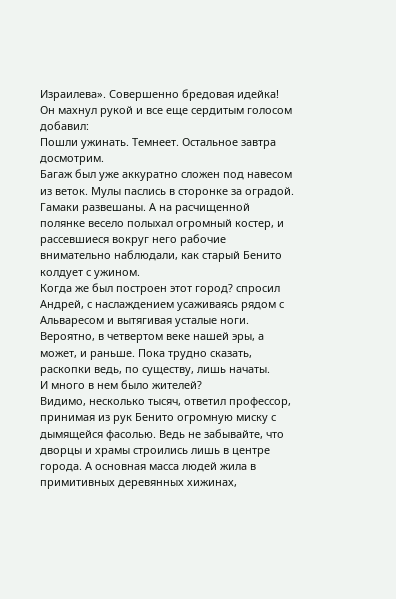Израилева». Совершенно бредовая идейка!
Он махнул рукой и все еще сердитым голосом добавил:
Пошли ужинать. Темнеет. Остальное завтра досмотрим.
Багаж был уже аккуратно сложен под навесом из веток. Мулы паслись в сторонке за оградой. Гамаки развешаны. А на расчищенной полянке весело полыхал огромный костер, и рассевшиеся вокруг него рабочие внимательно наблюдали, как старый Бенито колдует с ужином.
Когда же был построен этот город? спросил Андрей, с наслаждением усаживаясь рядом с Альваресом и вытягивая усталые ноги.
Вероятно, в четвертом веке нашей эры, а может, и раньше. Пока трудно сказать, раскопки ведь, по существу, лишь начаты.
И много в нем было жителей?
Видимо, несколько тысяч, ответил профессор, принимая из рук Бенито огромную миску с дымящейся фасолью. Ведь не забывайте, что дворцы и храмы строились лишь в центре города. А основная масса людей жила в примитивных деревянных хижинах,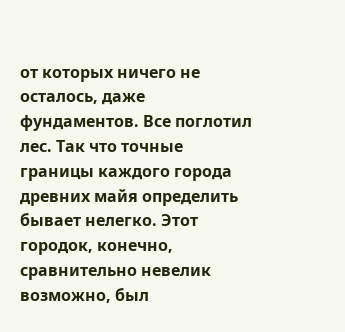от которых ничего не осталось, даже фундаментов. Все поглотил лес. Так что точные границы каждого города древних майя определить бывает нелегко. Этот городок, конечно, сравнительно невелик возможно, был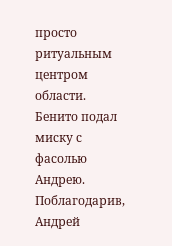просто ритуальным центром области.
Бенито подал миску с фасолью
Андрею. Поблагодарив, Андрей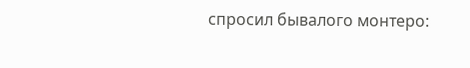спросил бывалого монтеро: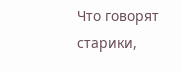Что говорят старики,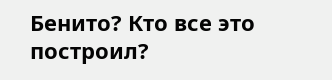Бенито? Кто все это построил?